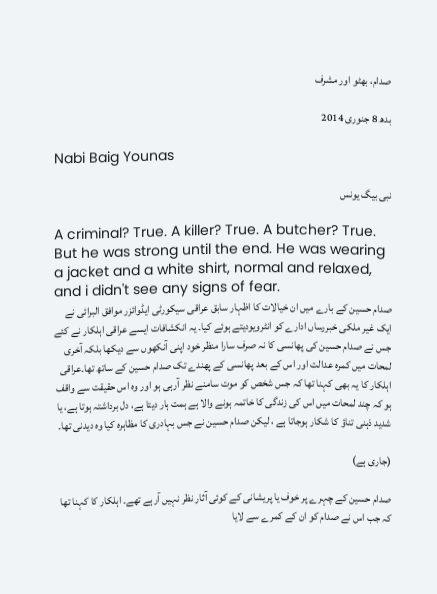صدام، بھٹو اور مشرف

بدھ 8 جنوری 2014

Nabi Baig Younas

نبی بیگ یونس

A criminal? True. A killer? True. A butcher? True. But he was strong until the end. He was wearing a jacket and a white shirt, normal and relaxed, and i didn't see any signs of fear.
صدام حسین کے بارے میں ان خیالات کا اظہار سابق عراقی سیکورٹی ایڈوائزر موافق البرائی نے ایک غیر ملکی خبررساں ادارے کو انٹرویودیتے ہوئے کیا۔ یہ انکشافات ایسے عراقی اہلکار نے کئے جس نے صدام حسین کی پھانسی کا نہ صرف سارا منظر خود اپنی آنکھوں سے دیکھا بلکہ آخری لمحات میں کمرہ عدالت اور اس کے بعد پھانسی کے پھندے تک صدام حسین کے ساتھ تھا۔عراقی اہلکار کا یہ بھی کہنا تھا کہ جس شخص کو موت سامنے نظر آرہی ہو اور وہ اس حقیقت سے واقف ہو کہ چند لمحات میں اس کی زندگی کا خاتمہ ہونے والا ہے ہمت ہار دیتا ہے، دل برداشتہ ہوتا ہے، یا شدید ذہنی تناؤ کا شکار ہوجاتا ہے ، لیکن صدام حسین نے جس بہادری کا مظاہرہ کیا وہ دیدنی تھا۔

(جاری ہے)

صدام حسین کے چہرے پر خوف یا پریشانی کے کوئی آثار نظر نہیں آرہے تھے۔ اہلکار کا کہنا تھا کہ جب اس نے صدام کو ان کے کمرے سے لایا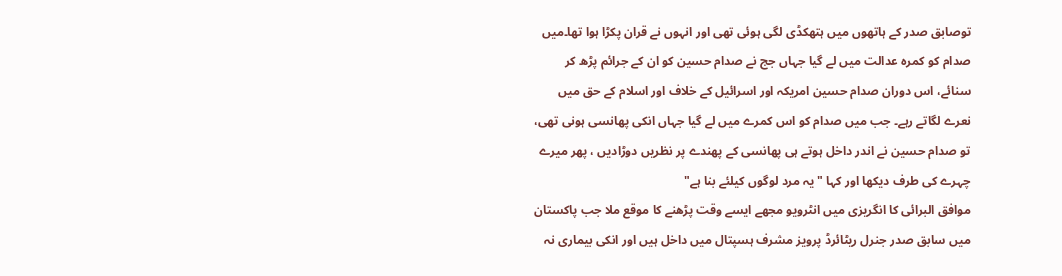توصابق صدر کے ہاتھوں میں ہتھکڈی لگی ہوئی تھی اور انہوں نے قران پکڑا ہوا تھا۔میں صدام کو کمرہ عدالت میں لے گیا جہاں جج نے صدام حسین کو ان کے جرائم پڑھ کر سنائے، اس دوران صدام حسین امریکہ اور اسرائیل کے خلاف اور اسلام کے حق میں نعرے لگاتے رہے۔ جب میں صدام کو اس کمرے میں لے گیا جہاں انکی پھانسی ہونی تھی، تو صدام حسین نے اندر داخل ہوتے ہی پھانسی کے پھندے پر نظریں دوڑادیں ، پھر میرے چہرے کی طرف دیکھا اور کہا "یہ مرد لوگوں کیلئے بنا ہے"
موافق البرائی کا انگریزی میں انٹرویو مجھے ایسے وقت پڑھنے کا موقع ملا جب پاکستان میں سابق صدر جنرل ریٹائرڈ پرویز مشرف ہسپتال میں داخل ہیں اور انکی بیماری نہ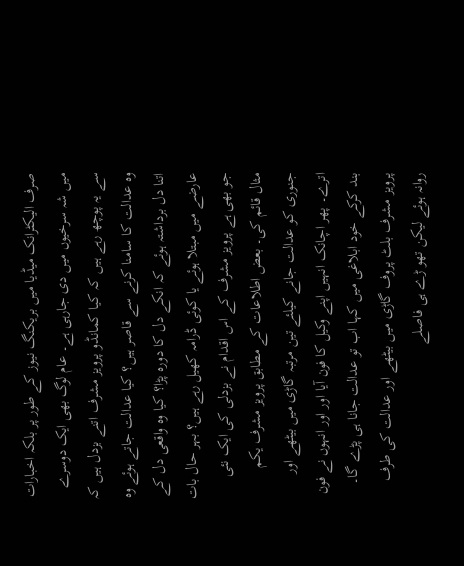صرف الیکٹرانک میڈیا میں بریکنگ نیوز کے طور پر بلکہ اخبارات میں شہ سرخیوں میں دی جارہی ہے۔ عام لوگ بھی ایک دوسرے سے یہ پوچھ رہے ہیں کہ کیا کمانڈو پرویز مشرف اتنے بزدل ہیں کہ وہ عدالت کا سامنا کرنے سے قاصر ہیں؟ کیا عدالت جاتے ہوئے وہ اتنا دل برداشتہ ہوئے کہ انکے دل کا دورہ پڑا؟ کیا وہ واقعی دل کے عارضے میں مبتلا ہوئے یا کوئی ڈرامہ کھیل رہے ہیں؟ بہر حال بات جو بھی ہے پرویز مشرف کے اس اقدام نے بزدلی کی ایک نئی مثال قائم کی۔ بعض اطلاعات کے مطابق پرویز مشرف یکم جنوری کو عدالت جانے کیلئے تین مرتبہ گاڑی میں بیٹھے اور اترے۔ پھر اچانک انہیں اپنے وکیل کا فون آیا اور اور انہوں نے فون بند کرکے خود ابلاغی میں کہا اب تو عدالت جانا ہی پڑے گا۔ پرویز مشرف بلٹ پروف گاڑی میں بیٹھے اور عدالت کی طرف روانہ ہوئے لیکن تھو ڑے ہی فاصلے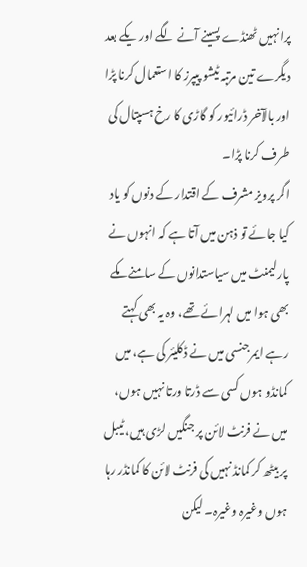پرانہیں ٹھنڈے پسینے آنے لگے اور یکے بعد دیگرے تین مرتبہ ٹیشو پیپرز کا استعمال کرنا پڑا اور بالآخر ڈرائیور کو گاڑی کا رخ ہسپتال کی طرف کرنا پڑا۔
اگر پرویز مشرف کے اقتدار کے دنوں کو یاد کیا جائے تو ذہن میں آتا ہے کہ انہوں نے پارلیمنٹ میں سیاستدانوں کے سامنے مکے بھی ہوا میں لہرائے تھے، وہ یہ بھی کہتے رہے ایمرجنسی میں نے ڈکلیئر کی ہے، میں کمانڈو ہوں کسی سے ڈرتا ورتا نہیں ہوں، میں نے فرنٹ لائن پر جنگیں لڑی ہیں، ٹیبل پر بیٹھ کر کمانڈ نہیں کی فرنٹ لائن کا کمانڈر رہا ہوں وغیرہ وغیرہ۔ لیکن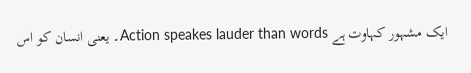ایک مشہور کہاوت ہے Action speakes lauder than words۔ یعنی انسان کو اس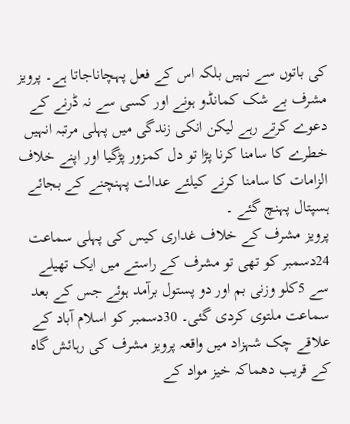کی باتوں سے نہیں بلکہ اس کے فعل پہچاناجاتا ہے۔ پرویز مشرف بے شک کمانڈو ہونے اور کسی سے نہ ڈرنے کے دعوے کرتے رہے لیکن انکی زندگی میں پہلی مرتبہ انہیں خطرے کا سامنا کرنا پڑا تو دل کمزور پڑگیا اور اپنے خلاف الزامات کا سامنا کرنے کیلئے عدالت پہنچنے کے بجائے ہسپتال پہنچ گئے ۔
پرویز مشرف کے خلاف غداری کیس کی پہلی سماعت 24دسمبر کو تھی تو مشرف کے راستے میں ایک تھیلے سے 5کلو وزنی بم اور دو پستول برآمد ہوئے جس کے بعد سماعت ملتوی کردی گئی۔ 30دسمبر کو اسلام آباد کے علاقے چک شہزاد میں واقعہ پرویز مشرف کی رہائش گاہ کے قریب دھماکہ خیز مواد کے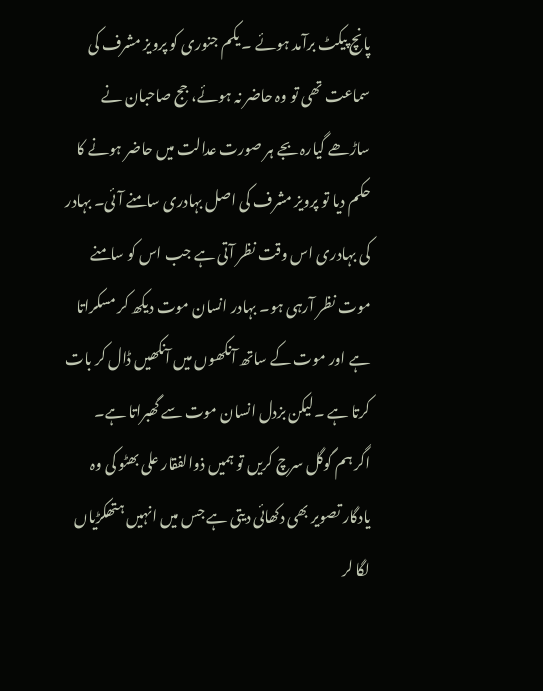پانچ پیکٹ برآمد ہوئے ۔ یکم جنوری کو پرویز مشرف کی سماعت تھی تو وہ حاضر نہ ہوئے، جج صاحبان نے ساڑھے گیارہ بجے ہر صورت عدالت میں حاضر ہونے کا حکم دیا تو پرویز مشرف کی اصل بہادری سامنے آئی۔ بہادر کی بہادری اس وقت نظر آتی ہے جب اس کو سامنے موت نظر آرہی ہو۔ بہادر انسان موت دیکھ کر مسکراتا ہے اور موت کے ساتھ آنکھوں میں آنکھیں ڈال کر بات کرتا ہے ۔لیکن بزدل انسان موت سے گھبراتا ہے۔
اگر ہم گوگل سرچ کریں تو ہمیں ذوالفقار علی بھٹو کی وہ یادگار تصویر بھی دکھائی دیتی ہے جس میں انہیں ہتھکڑیاں لگا لر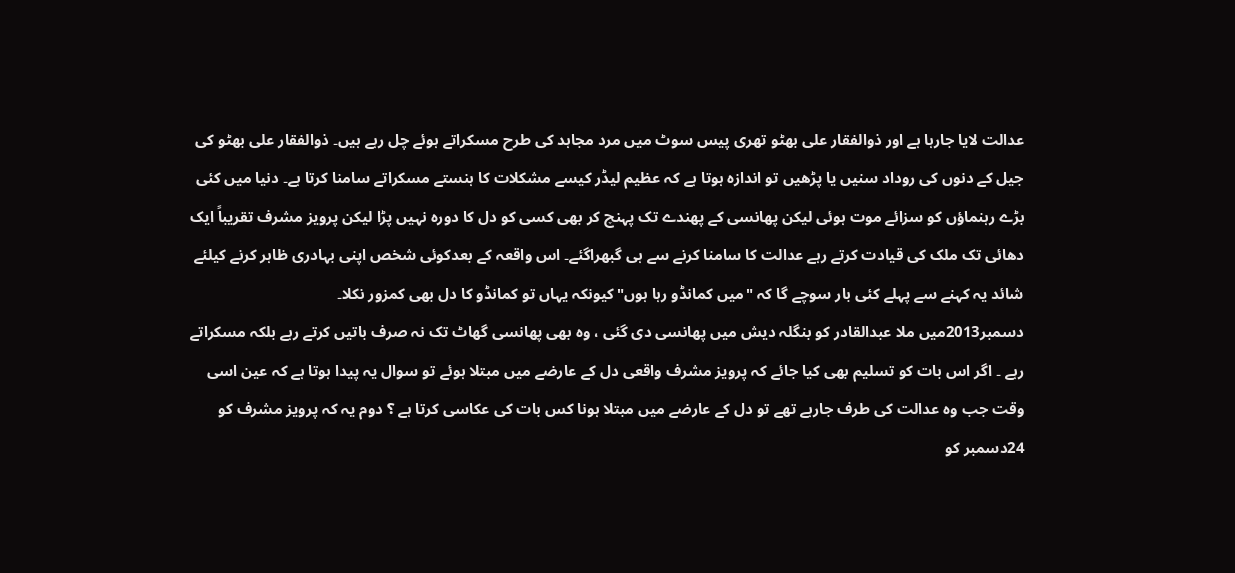عدالت لایا جارہا ہے اور ذوالفقار علی بھٹو تھری پیس سوٹ میں مرد مجاہد کی طرح مسکراتے ہوئے چل رہے ہیں۔ ذوالفقار علی بھٹو کی جیل کے دنوں کی روداد سنیں یا پڑھیں تو اندازہ ہوتا ہے کہ عظیم لیڈر کیسے مشکلات کا ہنستے مسکراتے سامنا کرتا ہے۔ دنیا میں کئی بڑے رہنماؤں کو سزائے موت ہوئی لیکن پھانسی کے پھندے تک پہنچ کر بھی کسی کو دل کا دورہ نہیں پڑا لیکن پرویز مشرف تقریباً ایک دھائی تک ملک کی قیادت کرتے رہے عدالت کا سامنا کرنے سے ہی گبھراگئے۔ اس واقعہ کے بعدکوئی شخص اپنی بہادری ظاہر کرنے کیلئے شائد یہ کہنے سے پہلے کئی بار سوچے گا کہ "میں کمانڈو رہا ہوں"کیونکہ یہاں تو کمانڈو کا دل بھی کمزور نکلا۔
دسمبر2013میں ملا عبدالقادر کو بنگلہ دیش میں پھانسی دی گئی ، وہ بھی پھانسی گھاٹ تک نہ صرف باتیں کرتے رہے بلکہ مسکراتے رہے ۔ اگر اس بات کو تسلیم بھی کیا جائے کہ پرویز مشرف واقعی دل کے عارضے میں مبتلا ہوئے تو سوال یہ پیدا ہوتا ہے کہ عین اسی وقت جب وہ عدالت کی طرف جارہے تھے تو دل کے عارضے میں مبتلا ہونا کس بات کی عکاسی کرتا ہے ؟ دوم یہ کہ پرویز مشرف کو 24دسمبر کو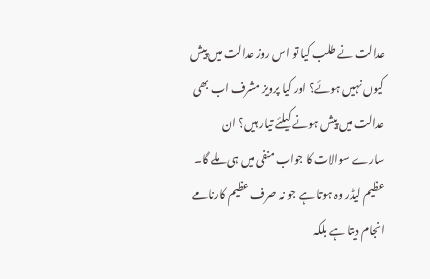عدالت نے طلب کیا تو اس روز عدالت میں پیش کیوں نہیں ہوئے؟ اور کیا پرویز مشرف اب بھی عدالت میں پیش ہونے کیلئے تیار ہیں؟ ان سارے سوالات کا جواب منفی میں ہی ملے گا۔ عظیم لیڈر وہ ہوتا ہے جو نہ صرف عظیم کارنامے انجام دیتا ہے بلکہ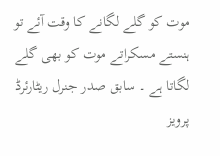موت کو گلے لگانے کا وقت آئے تو ہنستے مسکراتے موت کو بھی گلے لگاتا ہے ۔ سابق صدر جنرل ریٹارئرڈ پرویز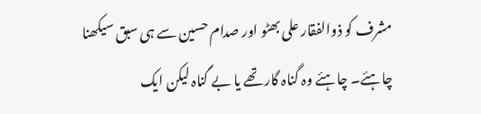مشرف کو ذوالفقار علی بھٹو اور صدام حسین سے ہی سبق سیکھنا چاہئے۔ چاہئے وہ گناہ گار تھے یا بے گناہ لیکن ایک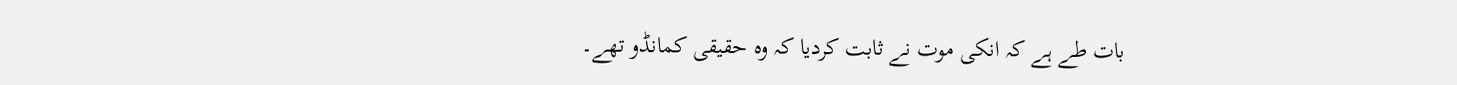بات طے ہے کہ انکی موت نے ثابت کردیا کہ وہ حقیقی کمانڈو تھے۔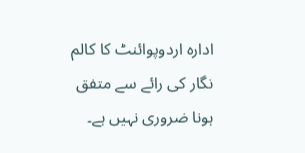ادارہ اردوپوائنٹ کا کالم نگار کی رائے سے متفق ہونا ضروری نہیں ہے۔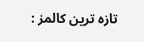تازہ ترین کالمز :